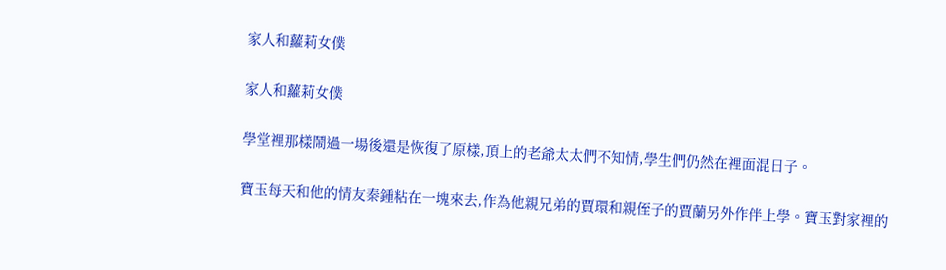家人和蘿莉女僕

家人和蘿莉女僕

學堂裡那樣鬧過一場後還是恢復了原樣,頂上的老爺太太們不知情,學生們仍然在裡面混日子。

寶玉每天和他的情友秦鍾粘在一塊來去,作為他親兄弟的賈環和親侄子的賈蘭另外作伴上學。寶玉對家裡的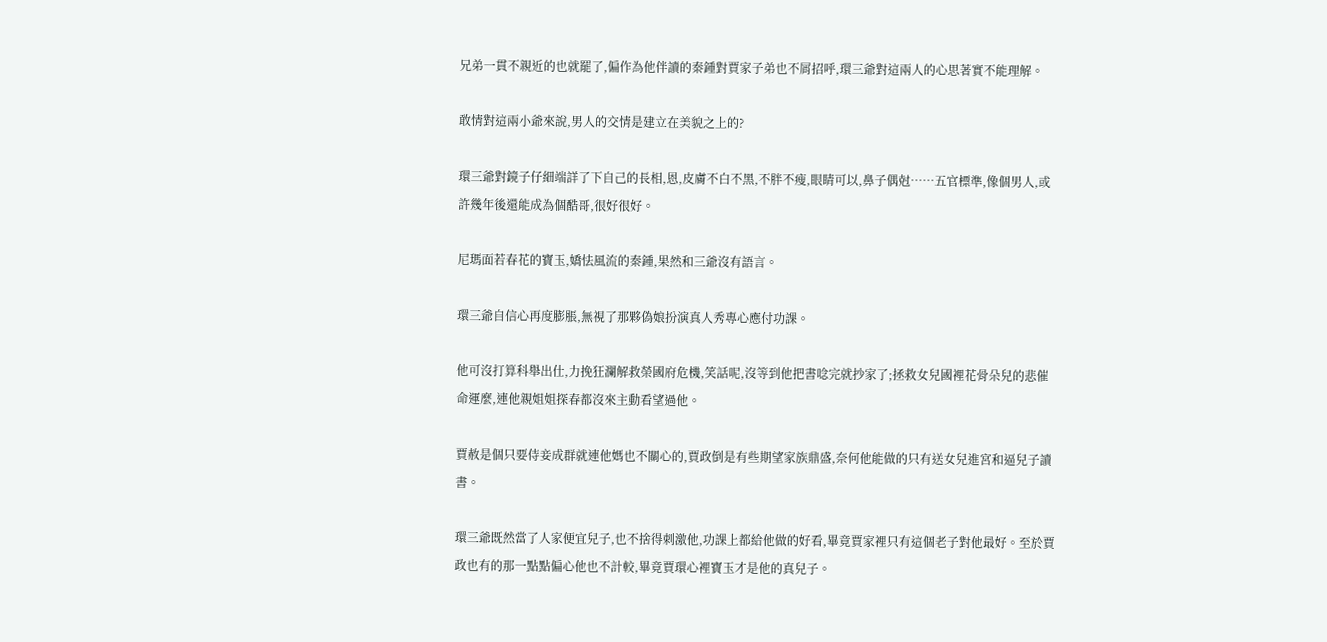兄弟一貫不親近的也就罷了,偏作為他伴讀的秦鍾對賈家子弟也不屑招呼,環三爺對這兩人的心思著實不能理解。

敢情對這兩小爺來說,男人的交情是建立在美貌之上的?

環三爺對鏡子仔細端詳了下自己的長相,恩,皮膚不白不黑,不胖不瘦,眼睛可以,鼻子偶尅……五官標準,像個男人,或許幾年後還能成為個酷哥,很好很好。

尼瑪面若春花的寶玉,嬌怯風流的秦鍾,果然和三爺沒有語言。

環三爺自信心再度膨脹,無視了那夥偽娘扮演真人秀專心應付功課。

他可沒打算科舉出仕,力挽狂瀾解救榮國府危機,笑話呢,沒等到他把書唸完就抄家了;拯救女兒國裡花骨朵兒的悲催命運麼,連他親姐姐探春都沒來主動看望過他。

賈赦是個只要侍妾成群就連他媽也不關心的,賈政倒是有些期望家族鼎盛,奈何他能做的只有送女兒進宮和逼兒子讀書。

環三爺既然當了人家便宜兒子,也不捨得刺激他,功課上都給他做的好看,畢竟賈家裡只有這個老子對他最好。至於賈政也有的那一點點偏心他也不計較,畢竟賈環心裡寶玉才是他的真兒子。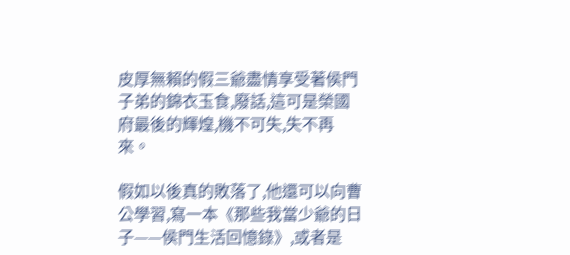皮厚無賴的假三爺盡情享受著侯門子弟的錦衣玉食,廢話,這可是榮國府最後的輝煌,機不可失,失不再來。

假如以後真的敗落了,他還可以向曹公學習,寫一本《那些我當少爺的日子——侯門生活回憶錄》,或者是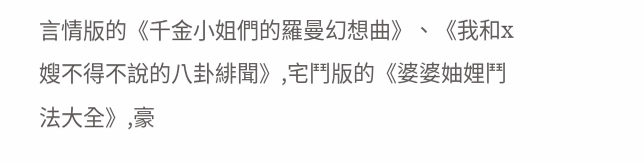言情版的《千金小姐們的羅曼幻想曲》、《我和x嫂不得不說的八卦緋聞》,宅鬥版的《婆婆妯娌鬥法大全》,豪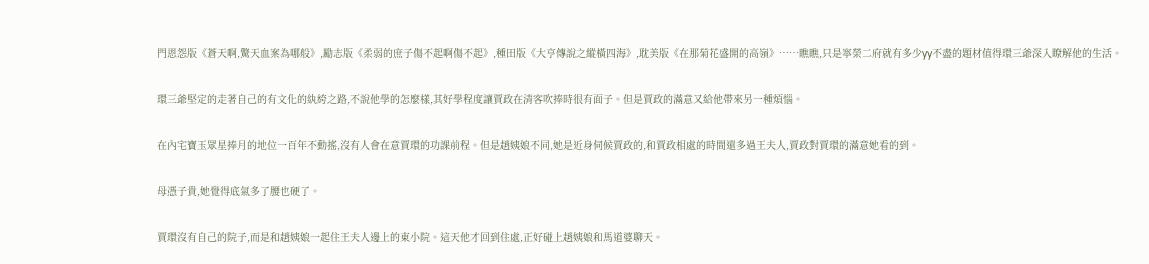門恩怨版《蒼天啊,驚天血案為哪般》,勵志版《柔弱的庶子傷不起啊傷不起》,種田版《大亨傳說之縱橫四海》,耽美版《在那菊花盛開的高嶺》……瞧瞧,只是寧榮二府就有多少yy不盡的題材值得環三爺深入瞭解他的生活。

環三爺堅定的走著自己的有文化的紈絝之路,不說他學的怎麼樣,其好學程度讓賈政在清客吹捧時很有面子。但是賈政的滿意又給他帶來另一種煩惱。

在內宅寶玉眾星捧月的地位一百年不動搖,沒有人會在意賈環的功課前程。但是趙姨娘不同,她是近身伺候賈政的,和賈政相處的時間還多過王夫人,賈政對賈環的滿意她看的到。

母憑子貴,她覺得底氣多了腰也硬了。

賈環沒有自己的院子,而是和趙姨娘一起住王夫人邊上的東小院。這天他才回到住處,正好碰上趙姨娘和馬道婆聊天。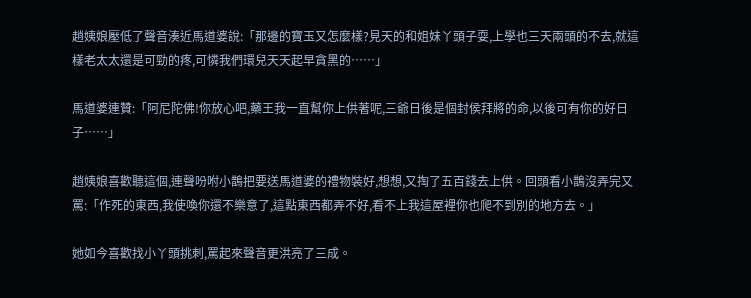趙姨娘壓低了聲音湊近馬道婆說:「那邊的寶玉又怎麼樣?見天的和姐妹丫頭子耍,上學也三天兩頭的不去,就這樣老太太還是可勁的疼,可憐我們環兒天天起早貪黑的……」

馬道婆連贊:「阿尼陀佛!你放心吧,藥王我一直幫你上供著呢,三爺日後是個封侯拜將的命,以後可有你的好日子……」

趙姨娘喜歡聽這個,連聲吩咐小鵲把要送馬道婆的禮物裝好,想想,又掏了五百錢去上供。回頭看小鵲沒弄完又罵:「作死的東西,我使喚你還不樂意了,這點東西都弄不好,看不上我這屋裡你也爬不到別的地方去。」

她如今喜歡找小丫頭挑刺,罵起來聲音更洪亮了三成。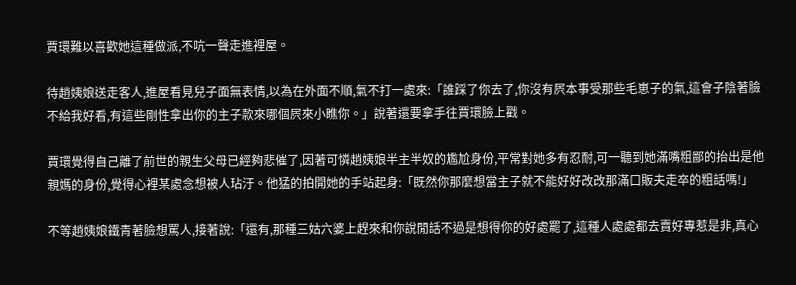賈環難以喜歡她這種做派,不吭一聲走進裡屋。

待趙姨娘送走客人,進屋看見兒子面無表情,以為在外面不順,氣不打一處來:「誰踩了你去了,你沒有屄本事受那些毛崽子的氣,這會子陰著臉不給我好看,有這些剛性拿出你的主子款來哪個屄來小瞧你。」說著還要拿手往賈環臉上戳。

賈環覺得自己離了前世的親生父母已經夠悲催了,因著可憐趙姨娘半主半奴的尷尬身份,平常對她多有忍耐,可一聽到她滿嘴粗鄙的抬出是他親媽的身份,覺得心裡某處念想被人玷汙。他猛的拍開她的手站起身:「既然你那麼想當主子就不能好好改改那滿口販夫走卒的粗話嗎!」

不等趙姨娘鐵青著臉想罵人,接著說:「還有,那種三姑六婆上趕來和你說閒話不過是想得你的好處罷了,這種人處處都去賣好專惹是非,真心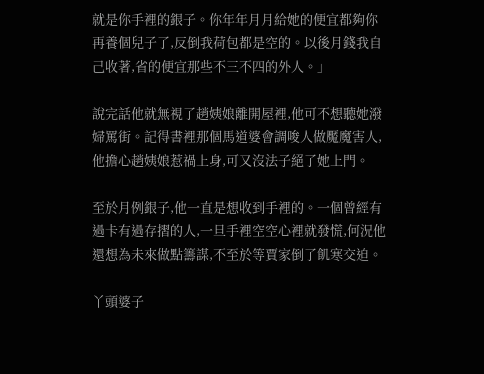就是你手裡的銀子。你年年月月給她的便宜都夠你再養個兒子了,反倒我荷包都是空的。以後月錢我自己收著,省的便宜那些不三不四的外人。」

說完話他就無視了趙姨娘離開屋裡,他可不想聽她潑婦罵街。記得書裡那個馬道婆會調唆人做魘魔害人,他擔心趙姨娘惹禍上身,可又沒法子絕了她上門。

至於月例銀子,他一直是想收到手裡的。一個曾經有過卡有過存摺的人,一旦手裡空空心裡就發慌,何況他還想為未來做點籌謀,不至於等賈家倒了飢寒交迫。

丫頭婆子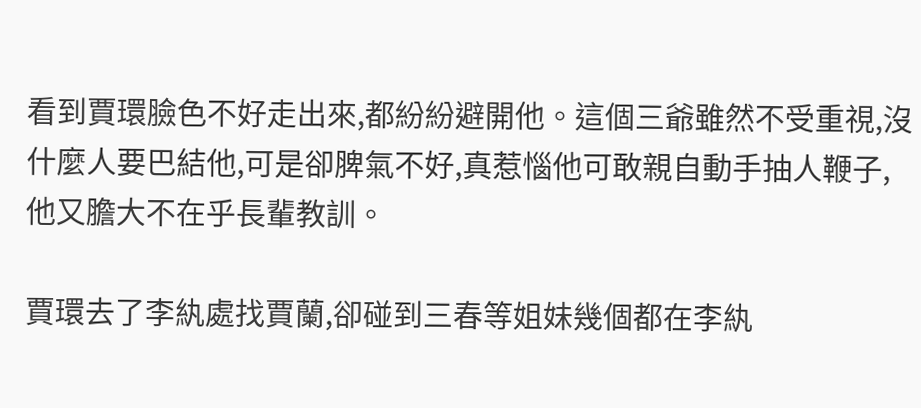看到賈環臉色不好走出來,都紛紛避開他。這個三爺雖然不受重視,沒什麼人要巴結他,可是卻脾氣不好,真惹惱他可敢親自動手抽人鞭子,他又膽大不在乎長輩教訓。

賈環去了李紈處找賈蘭,卻碰到三春等姐妹幾個都在李紈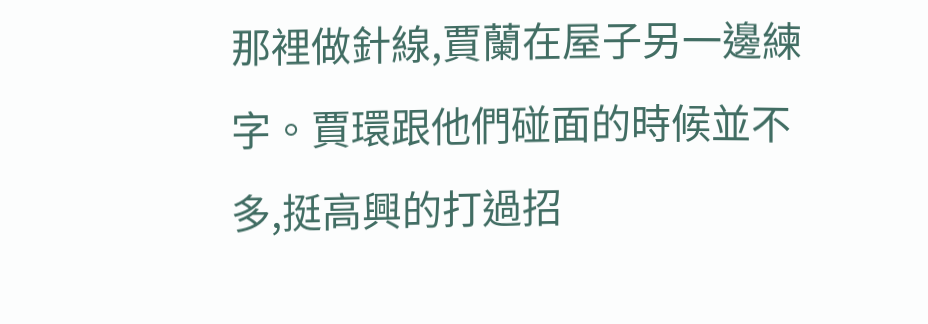那裡做針線,賈蘭在屋子另一邊練字。賈環跟他們碰面的時候並不多,挺高興的打過招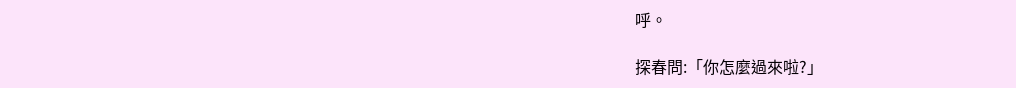呼。

探春問:「你怎麼過來啦?」